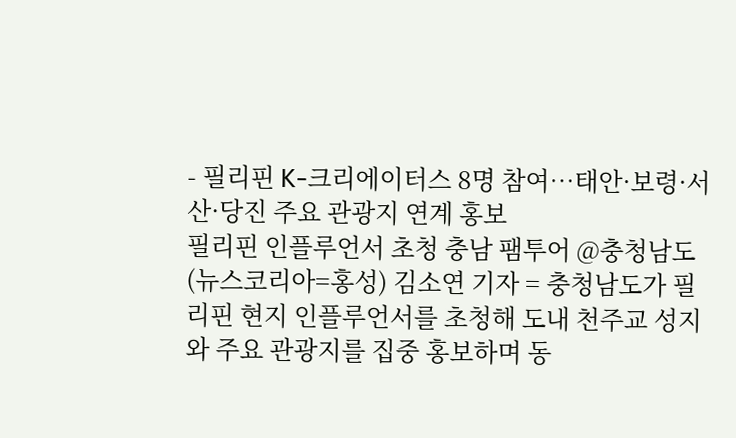- 필리핀 K-크리에이터스 8명 참여…태안·보령·서산·당진 주요 관광지 연계 홍보
필리핀 인플루언서 초청 충남 팸투어 @충청남도
(뉴스코리아=홍성) 김소연 기자 = 충청남도가 필리핀 현지 인플루언서를 초청해 도내 천주교 성지와 주요 관광지를 집중 홍보하며 동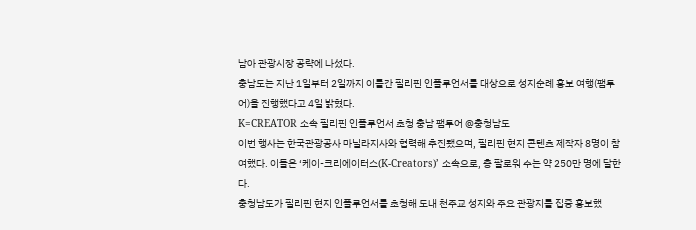남아 관광시장 공략에 나섰다.
충남도는 지난 1일부터 2일까지 이틀간 필리핀 인플루언서를 대상으로 성지순례 홍보 여행(팸투어)을 진행했다고 4일 밝혔다.
K=CREATOR 소속 필리핀 인플루언서 초청 충남 팸투어 @충청남도
이번 행사는 한국관광공사 마닐라지사와 협력해 추진됐으며, 필리핀 현지 콘텐츠 제작자 8명이 참여했다. 이들은 ‘케이-크리에이터스(K-Creators)’ 소속으로, 총 팔로워 수는 약 250만 명에 달한다.
충청남도가 필리핀 현지 인플루언서를 초청해 도내 천주교 성지와 주요 관광지를 집중 홍보했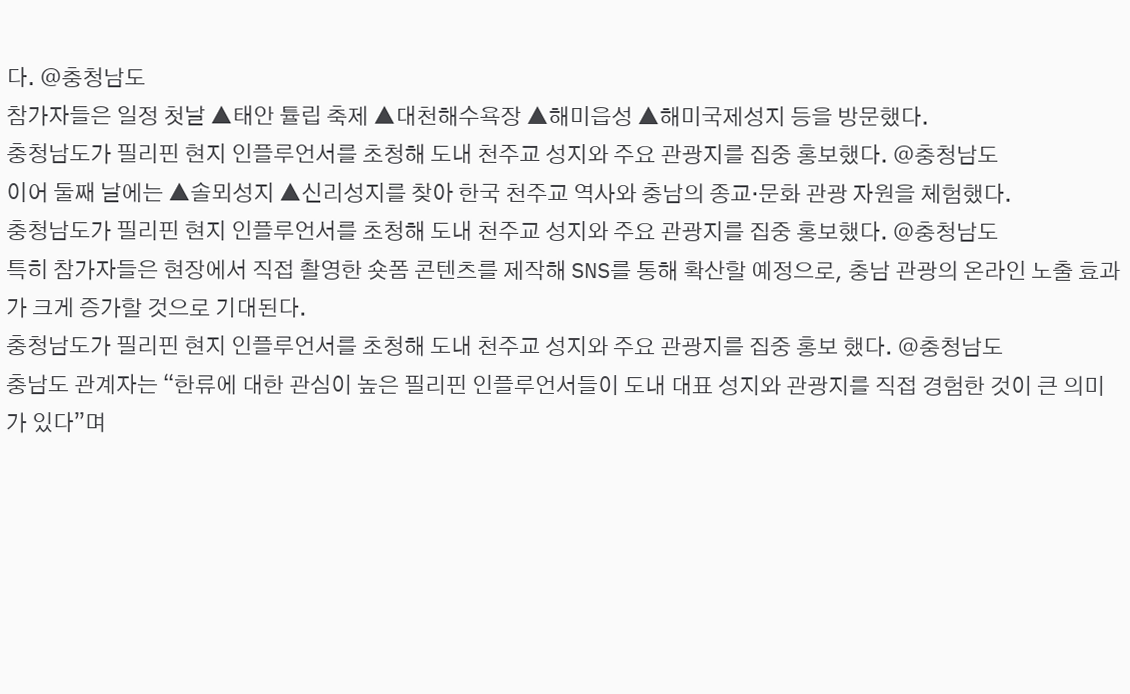다. @충청남도
참가자들은 일정 첫날 ▲태안 튤립 축제 ▲대천해수욕장 ▲해미읍성 ▲해미국제성지 등을 방문했다.
충청남도가 필리핀 현지 인플루언서를 초청해 도내 천주교 성지와 주요 관광지를 집중 홍보했다. @충청남도
이어 둘째 날에는 ▲솔뫼성지 ▲신리성지를 찾아 한국 천주교 역사와 충남의 종교·문화 관광 자원을 체험했다.
충청남도가 필리핀 현지 인플루언서를 초청해 도내 천주교 성지와 주요 관광지를 집중 홍보했다. @충청남도
특히 참가자들은 현장에서 직접 촬영한 숏폼 콘텐츠를 제작해 SNS를 통해 확산할 예정으로, 충남 관광의 온라인 노출 효과가 크게 증가할 것으로 기대된다.
충청남도가 필리핀 현지 인플루언서를 초청해 도내 천주교 성지와 주요 관광지를 집중 홍보 했다. @충청남도
충남도 관계자는 “한류에 대한 관심이 높은 필리핀 인플루언서들이 도내 대표 성지와 관광지를 직접 경험한 것이 큰 의미가 있다”며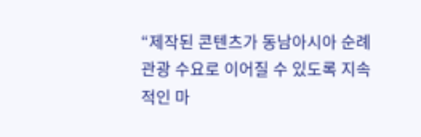“제작된 콘텐츠가 동남아시아 순례 관광 수요로 이어질 수 있도록 지속적인 마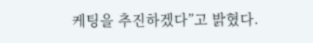케팅을 추진하겠다”고 밝혔다.